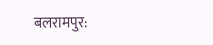बलरामपुर: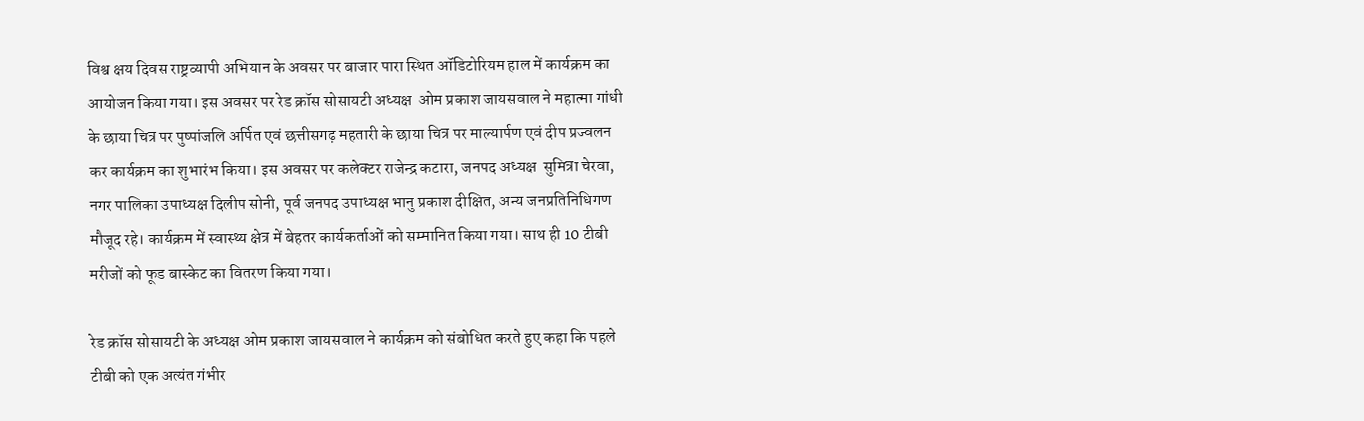विश्व क्षय दिवस राष्ट्रव्यापी अभियान के अवसर पर बाजार पारा स्थित ऑडिटोरियम हाल में कार्यक्रम का आयोजन किया गया। इस अवसर पर रेड क्रॉस सोसायटी अध्यक्ष  ओम प्रकाश जायसवाल ने महात्मा गांधी के छाया चित्र पर पुष्पांजलि अर्पित एवं छत्तीसगढ़ महतारी के छाया चित्र पर माल्यार्पण एवं दीप प्रज्वलन  कर कार्यक्रम का शुभारंभ किया। इस अवसर पर कलेक्टर राजेन्द्र कटारा, जनपद अध्यक्ष  सुमित्रा चेरवा, नगर पालिका उपाध्यक्ष दिलीप सोनी, पूर्व जनपद उपाध्यक्ष भानु प्रकाश दीक्षित, अन्य जनप्रतिनिधिगण मौजूद रहे। कार्यक्रम में स्वास्थ्य क्षेत्र में बेहतर कार्यकर्ताओं को सम्मानित किया गया। साथ ही 10 टीबी मरीजों को फूड बास्केट का वितरण किया गया।

रेड क्रॉस सोसायटी के अध्यक्ष ओम प्रकाश जायसवाल ने कार्यक्रम को संबोधित करते हुए कहा कि पहले टीबी को एक अत्यंत गंभीर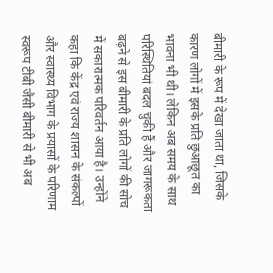बीमारी के रूप में देखा जाता था, जिसके कारण लोगों में इसके प्रति छुआछूत का भावना भी थी। लेकिन अब समय के साथ परिस्थितियां बदल चुकी हैं और जागरूकता बढ़ने से इस बीमारी के प्रति लोगों की सोच में सकारात्मक परिवर्तन आया है। उन्होंने कहा कि केंद्र एवं राज्य शासन के संकल्पों और स्वास्थ्य विभाग के प्रयासों के परिणाम स्वरूप टीबी जैसी बीमारी से भी अब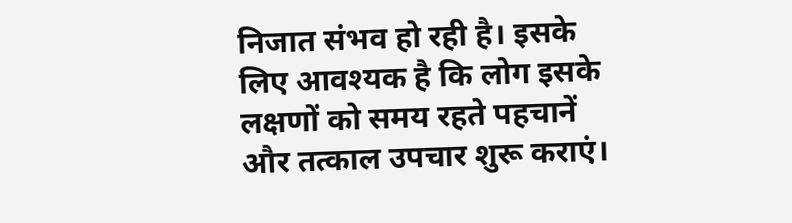निजात संभव हो रही है। इसके लिए आवश्यक है कि लोग इसके लक्षणों को समय रहते पहचानें और तत्काल उपचार शुरू कराएं।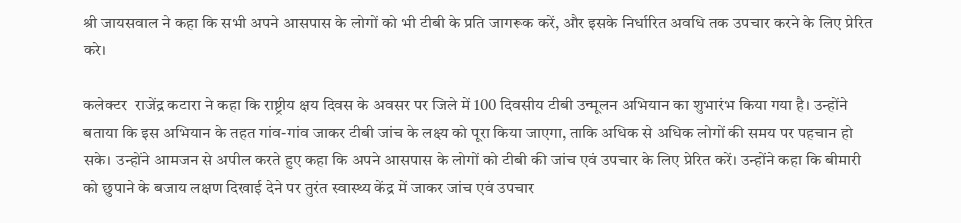श्री जायसवाल ने कहा कि सभी अपने आसपास के लोगों को भी टीबी के प्रति जागरूक करें, और इसके निर्धारित अवधि तक उपचार करने के लिए प्रेरित करे।

कलेक्टर  राजेंद्र कटारा ने कहा कि राष्ट्रीय क्षय दिवस के अवसर पर जिले में 100 दिवसीय टीबी उन्मूलन अभियान का शुभारंभ किया गया है। उन्होंने बताया कि इस अभियान के तहत गांव-गांव जाकर टीबी जांच के लक्ष्य को पूरा किया जाएगा, ताकि अधिक से अधिक लोगों की समय पर पहचान हो सके। उन्होंने आमजन से अपील करते हुए कहा कि अपने आसपास के लोगों को टीबी की जांच एवं उपचार के लिए प्रेरित करें। उन्होंने कहा कि बीमारी को छुपाने के बजाय लक्षण दिखाई देने पर तुरंत स्वास्थ्य केंद्र में जाकर जांच एवं उपचार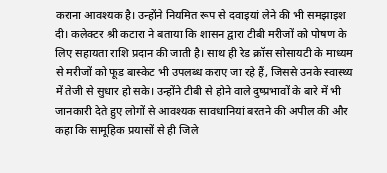कराना आवश्यक है। उन्होंने नियमित रूप से दवाइयां लेने की भी समझाइश दी। कलेक्टर श्री कटारा ने बताया कि शासन द्वारा टीबी मरीजों को पोषण के लिए सहायता राशि प्रदान की जाती है। साथ ही रेड क्रॉस सोसायटी के माध्यम से मरीजों को फूड बास्केट भी उपलब्ध कराए जा रहे हैं, जिससे उनके स्वास्थ्य में तेजी से सुधार हो सके। उन्होंने टीबी से होने वाले दुष्प्रभावों के बारे में भी जानकारी देते हुए लोगों से आवश्यक सावधानियां बरतने की अपील की और कहा कि सामूहिक प्रयासों से ही जिले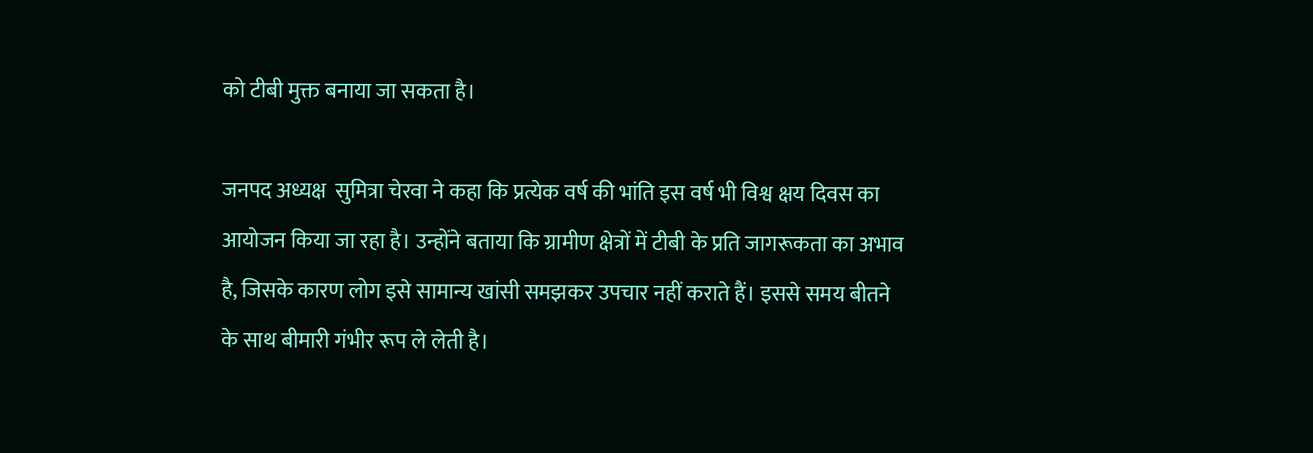को टीबी मुक्त बनाया जा सकता है।

जनपद अध्यक्ष  सुमित्रा चेरवा ने कहा कि प्रत्येक वर्ष की भांति इस वर्ष भी विश्व क्षय दिवस का आयोजन किया जा रहा है। उन्होंने बताया कि ग्रामीण क्षेत्रों में टीबी के प्रति जागरूकता का अभाव है, जिसके कारण लोग इसे सामान्य खांसी समझकर उपचार नहीं कराते हैं। इससे समय बीतने के साथ बीमारी गंभीर रूप ले लेती है।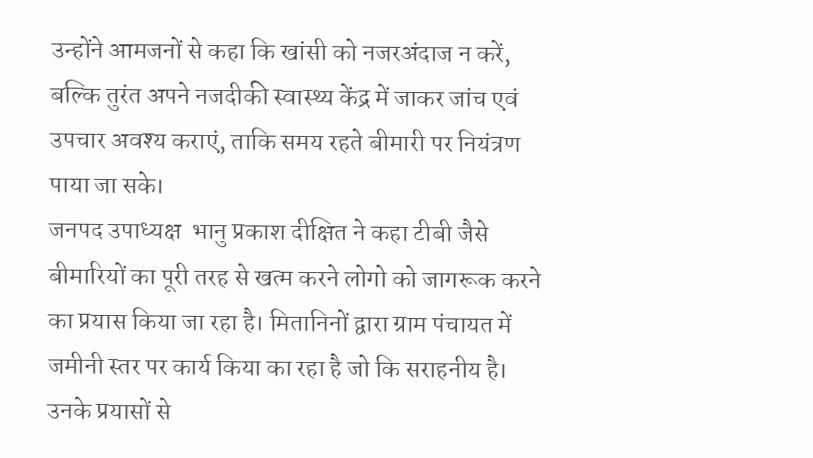उन्होंने आमजनों से कहा कि खांसी को नजरअंदाज न करें, बल्कि तुरंत अपने नजदीकी स्वास्थ्य केंद्र में जाकर जांच एवं उपचार अवश्य कराएं, ताकि समय रहते बीमारी पर नियंत्रण पाया जा सके।
जनपद उपाध्यक्ष  भानु प्रकाश दीक्षित ने कहा टीबी जैसे बीमारियों का पूरी तरह से खत्म करने लोगो को जागरूक करने का प्रयास किया जा रहा है। मितानिनों द्वारा ग्राम पंचायत में जमीनी स्तर पर कार्य किया का रहा है जो कि सराहनीय है। उनके प्रयासों से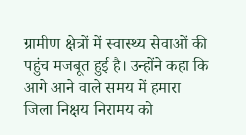ग्रामीण क्षेत्रों में स्वास्थ्य सेवाओं की पहुंच मजबूत हुई है। उन्होंने कहा कि आगे आने वाले समय में हमारा जिला निक्षय निरामय को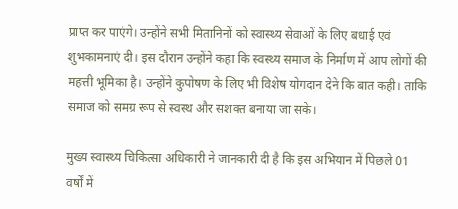प्राप्त कर पाएंगे। उन्होंने सभी मितानिनों को स्वास्थ्य सेवाओं के लिए बधाई एवं शुभकामनाएं दी। इस दौरान उन्होंने कहा कि स्वस्थ्य समाज के निर्माण में आप लोगों की महत्ती भूमिका है। उन्होंने कुपोषण के लिए भी विशेष योगदान देने कि बात कही। ताकि समाज को समग्र रूप से स्वस्थ और सशक्त बनाया जा सके।

मुख्य स्वास्थ्य चिकित्सा अधिकारी ने जानकारी दी है कि इस अभियान में पिछले 01 वर्षों में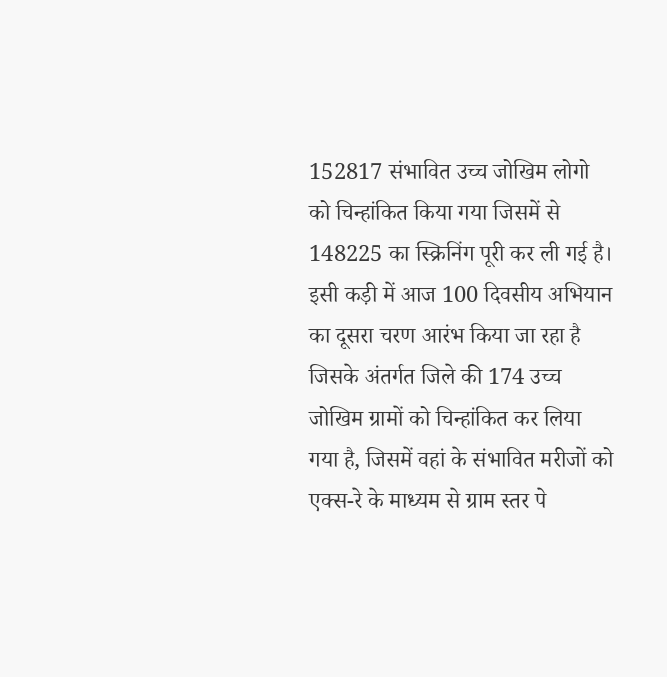152817 संभावित उच्च जोखिम लोगो को चिन्हांकित किया गया जिसमें से 148225 का स्क्रिनिंग पूरी कर ली गई है। इसी कड़ी में आज 100 दिवसीय अभियान का दूसरा चरण आरंभ किया जा रहा है जिसके अंतर्गत जिले की 174 उच्च जोखिम ग्रामों को चिन्हांकित कर लिया गया है, जिसमें वहां के संभावित मरीजों को एक्स-रे के माध्यम से ग्राम स्तर पे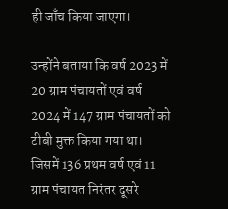ही जाँच किया जाएगा।

उन्होंने बताया कि वर्ष 2023 में 20 ग्राम पंचायतों एवं वर्ष 2024 में 147 ग्राम पंचायतों को टीबी मुक्त किया गया था। जिसमें 136 प्रथम वर्ष एवं 11 ग्राम पंचायत निरंतर दूसरे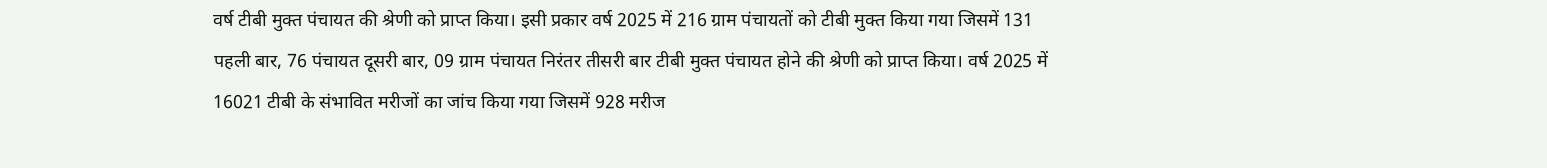वर्ष टीबी मुक्त पंचायत की श्रेणी को प्राप्त किया। इसी प्रकार वर्ष 2025 में 216 ग्राम पंचायतों को टीबी मुक्त किया गया जिसमें 131 पहली बार, 76 पंचायत दूसरी बार, 09 ग्राम पंचायत निरंतर तीसरी बार टीबी मुक्त पंचायत होने की श्रेणी को प्राप्त किया। वर्ष 2025 में 16021 टीबी के संभावित मरीजों का जांच किया गया जिसमें 928 मरीज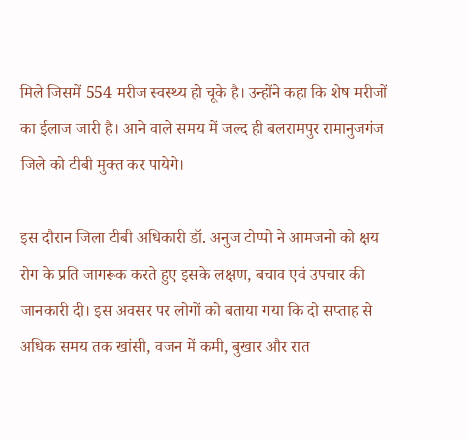मिले जिसमें 554 मरीज स्वस्थ्य हो चूके है। उन्होंने कहा कि शेष मरीजों का ईलाज जारी है। आने वाले समय में जल्द ही बलरामपुर रामानुजगंज जिले को टीबी मुक्त कर पायेगे।

इस दौरान जिला टीबी अधिकारी डॉ. अनुज टोप्पो ने आमजनो को क्षय रोग के प्रति जागरूक करते हुए इसके लक्षण, बचाव एवं उपचार की जानकारी दी। इस अवसर पर लोगों को बताया गया कि दो सप्ताह से अधिक समय तक खांसी, वजन में कमी, बुखार और रात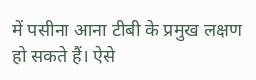में पसीना आना टीबी के प्रमुख लक्षण हो सकते हैं। ऐसे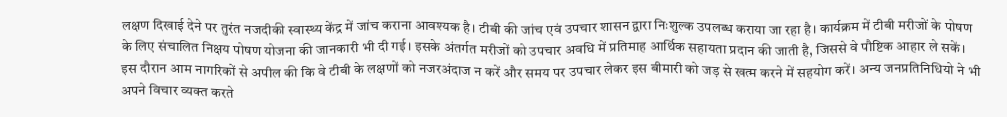लक्षण दिखाई देने पर तुरंत नजदीकी स्वास्थ्य केंद्र में जांच कराना आवश्यक है। टीबी की जांच एवं उपचार शासन द्वारा निःशुल्क उपलब्ध कराया जा रहा है। कार्यक्रम में टीबी मरीजों के पोषण के लिए संचालित निक्षय पोषण योजना की जानकारी भी दी गई। इसके अंतर्गत मरीजों को उपचार अवधि में प्रतिमाह आर्थिक सहायता प्रदान की जाती है, जिससे वे पौष्टिक आहार ले सकें। इस दौरान आम नागरिकों से अपील की कि वे टीबी के लक्षणों को नजरअंदाज न करें और समय पर उपचार लेकर इस बीमारी को जड़ से खत्म करने में सहयोग करें। अन्य जनप्रतिनिधियो ने भी अपने विचार व्यक्त करते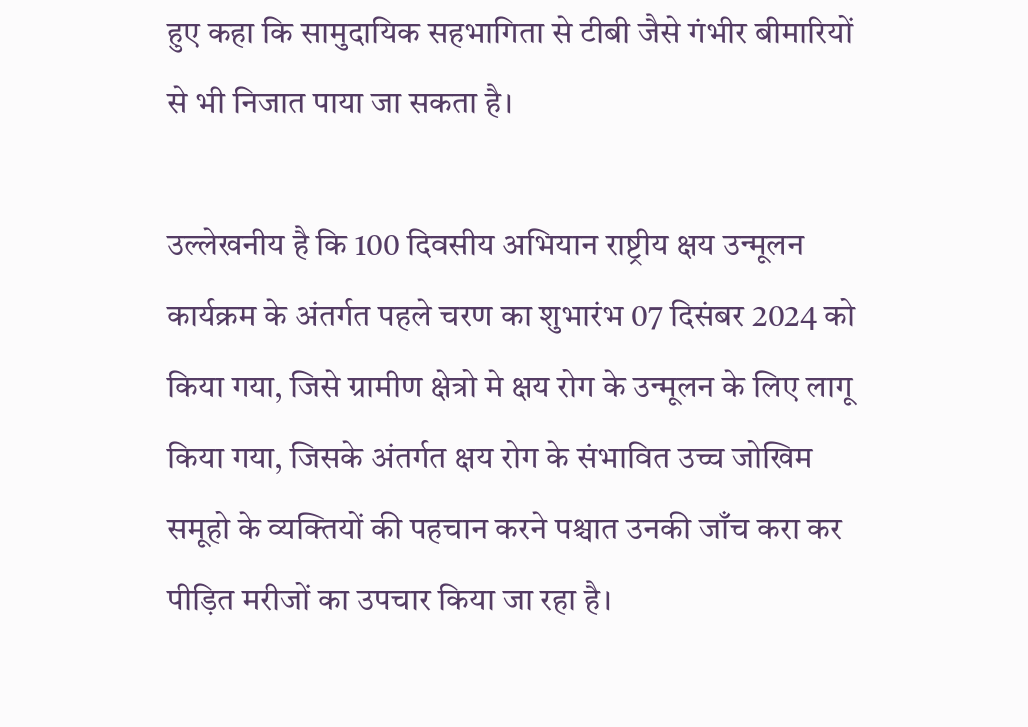हुए कहा कि सामुदायिक सहभागिता से टीबी जैसे गंभीर बीमारियों से भी निजात पाया जा सकता है।

उल्लेखनीय है कि 100 दिवसीय अभियान राष्ट्रीय क्षय उन्मूलन कार्यक्रम के अंतर्गत पहले चरण का शुभारंभ 07 दिसंबर 2024 को किया गया, जिसे ग्रामीण क्षेत्रो मे क्षय रोग के उन्मूलन के लिए लागू किया गया, जिसके अंतर्गत क्षय रोग के संभावित उच्च जोखिम समूहो के व्यक्तियों की पहचान करने पश्चात उनकी जाँच करा कर पीड़ित मरीजों का उपचार किया जा रहा है।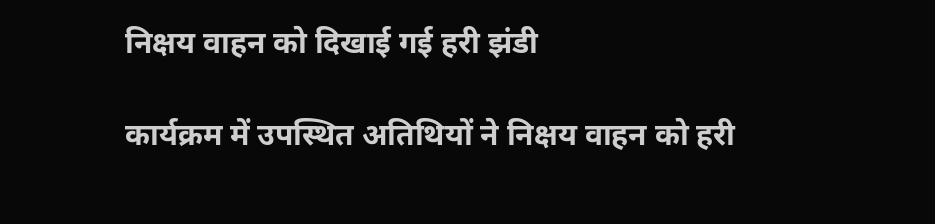निक्षय वाहन को दिखाई गई हरी झंडी

कार्यक्रम में उपस्थित अतिथियों ने निक्षय वाहन को हरी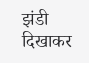झंडी दिखाकर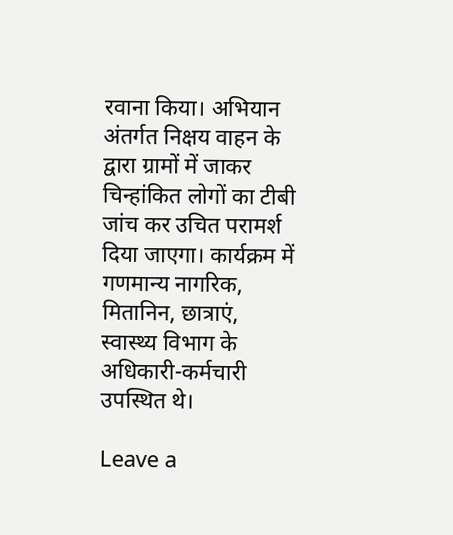रवाना किया। अभियान अंतर्गत निक्षय वाहन के द्वारा ग्रामों में जाकर चिन्हांकित लोगों का टीबी जांच कर उचित परामर्श दिया जाएगा। कार्यक्रम में गणमान्य नागरिक, मितानिन, छात्राएं, स्वास्थ्य विभाग के अधिकारी-कर्मचारी उपस्थित थे।

Leave a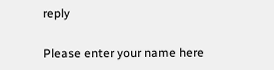reply

Please enter your name here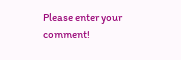Please enter your comment!